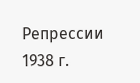Репрессии 1938 г.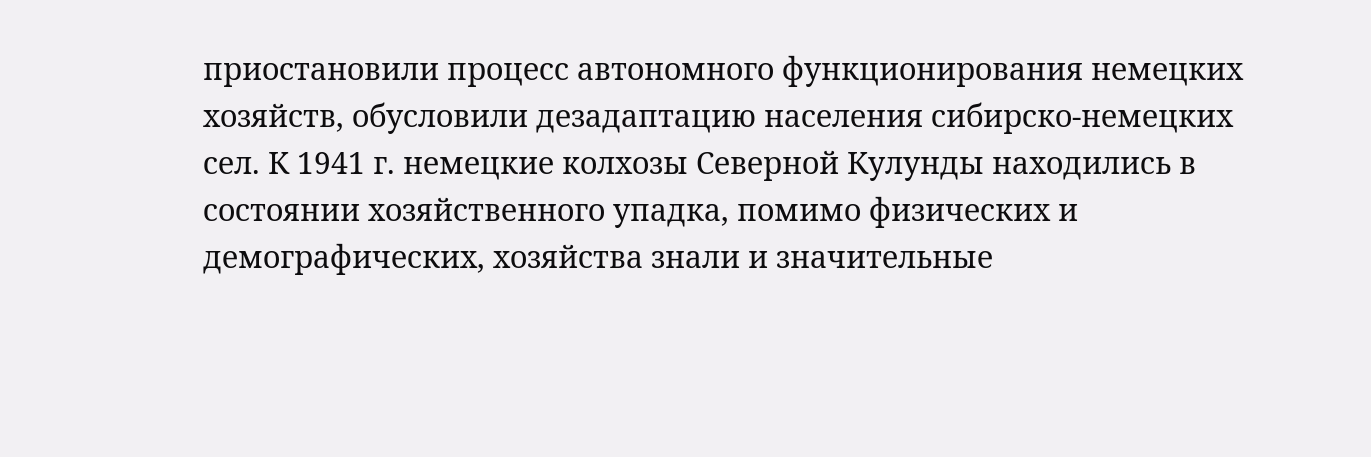приостановили процесс автономного функционирования немецких хозяйств, обусловили дезадаптацию населения сибирско-немецких сел. К 1941 г. немецкие колхозы Северной Кулунды находились в состоянии хозяйственного упадка, помимо физических и демографических, хозяйства знали и значительные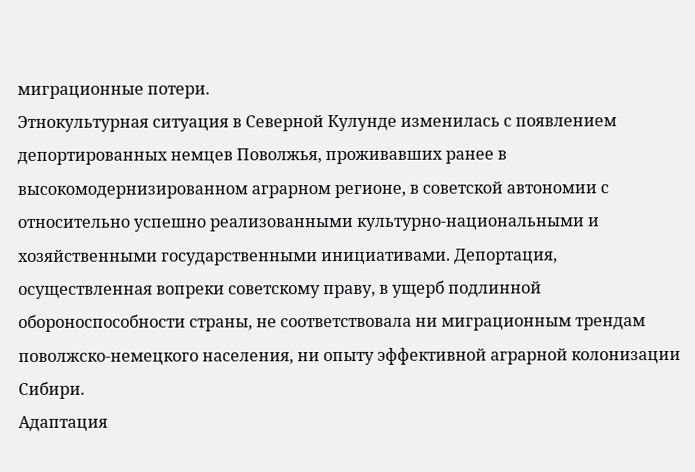миграционные потери.
Этнокультурная ситуация в Северной Кулунде изменилась с появлением депортированных немцев Поволжья, проживавших ранее в высокомодернизированном аграрном регионе, в советской автономии с относительно успешно реализованными культурно-национальными и хозяйственными государственными инициативами. Депортация, осуществленная вопреки советскому праву, в ущерб подлинной обороноспособности страны, не соответствовала ни миграционным трендам поволжско-немецкого населения, ни опыту эффективной аграрной колонизации Сибири.
Адаптация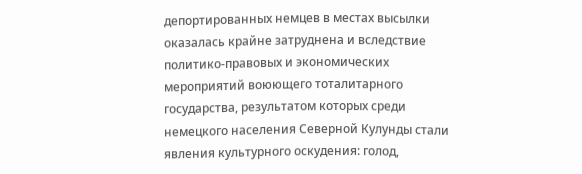депортированных немцев в местах высылки оказалась крайне затруднена и вследствие политико-правовых и экономических мероприятий воюющего тоталитарного государства, результатом которых среди немецкого населения Северной Кулунды стали явления культурного оскудения: голод,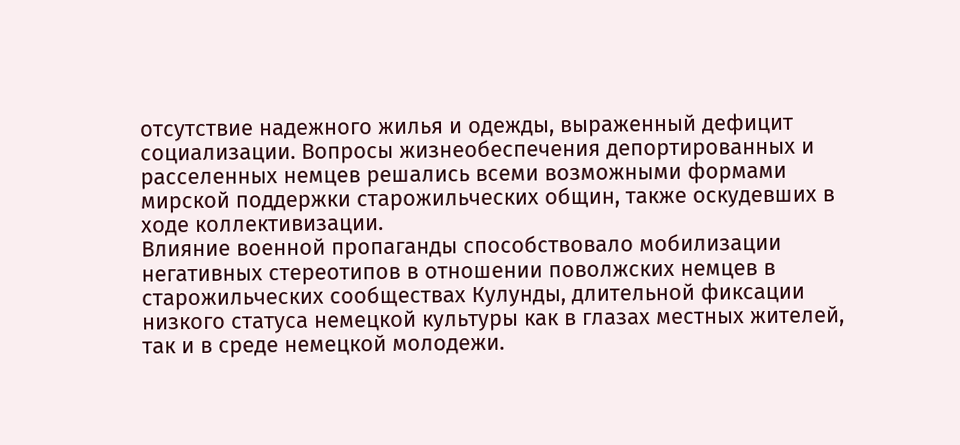отсутствие надежного жилья и одежды, выраженный дефицит социализации. Вопросы жизнеобеспечения депортированных и расселенных немцев решались всеми возможными формами мирской поддержки старожильческих общин, также оскудевших в ходе коллективизации.
Влияние военной пропаганды способствовало мобилизации негативных стереотипов в отношении поволжских немцев в старожильческих сообществах Кулунды, длительной фиксации низкого статуса немецкой культуры как в глазах местных жителей, так и в среде немецкой молодежи.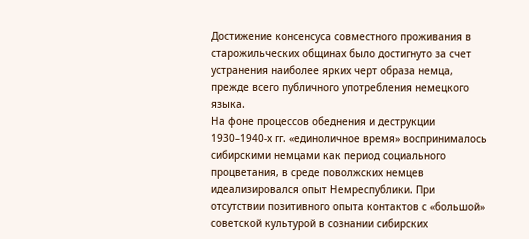Достижение консенсуса совместного проживания в старожильческих общинах было достигнуто за счет устранения наиболее ярких черт образа немца, прежде всего публичного употребления немецкого языка.
На фоне процессов обеднения и деструкции 1930–1940-х гг. «единоличное время» воспринималось сибирскими немцами как период социального процветания, в среде поволжских немцев идеализировался опыт Немреспублики. При отсутствии позитивного опыта контактов с «большой» советской культурой в сознании сибирских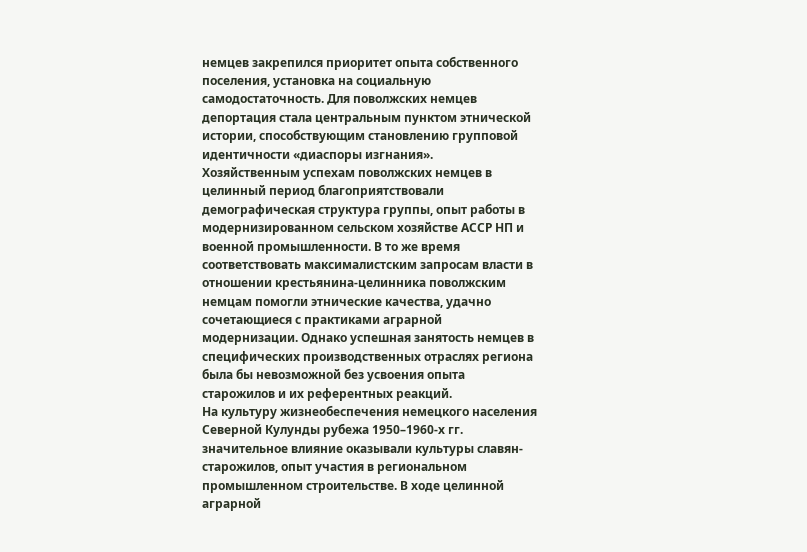немцев закрепился приоритет опыта собственного поселения, установка на социальную самодостаточность. Для поволжских немцев депортация стала центральным пунктом этнической истории, способствующим становлению групповой идентичности «диаспоры изгнания».
Хозяйственным успехам поволжских немцев в целинный период благоприятствовали демографическая структура группы, опыт работы в модернизированном сельском хозяйстве АССР НП и военной промышленности. В то же время соответствовать максималистским запросам власти в отношении крестьянина-целинника поволжским немцам помогли этнические качества, удачно сочетающиеся с практиками аграрной модернизации. Однако успешная занятость немцев в специфических производственных отраслях региона была бы невозможной без усвоения опыта старожилов и их референтных реакций.
На культуру жизнеобеспечения немецкого населения Северной Кулунды рубежа 1950–1960-х гг. значительное влияние оказывали культуры славян-старожилов, опыт участия в региональном промышленном строительстве. В ходе целинной аграрной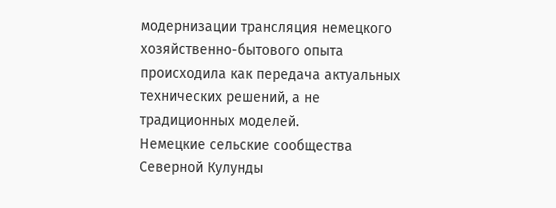модернизации трансляция немецкого хозяйственно-бытового опыта происходила как передача актуальных технических решений, а не традиционных моделей.
Немецкие сельские сообщества Северной Кулунды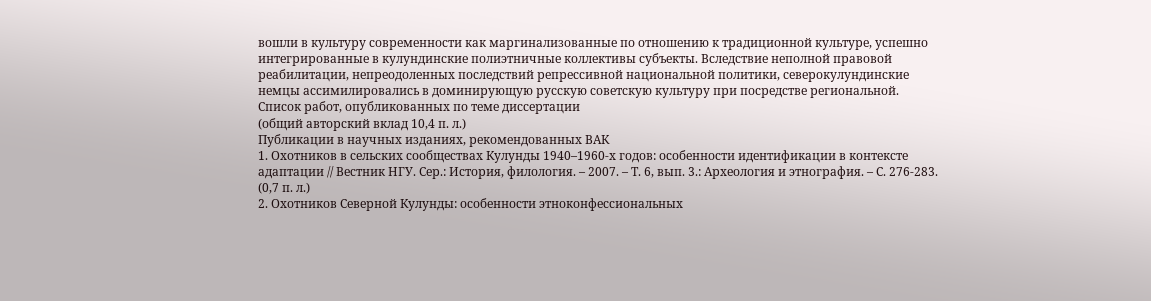вошли в культуру современности как маргинализованные по отношению к традиционной культуре, успешно интегрированные в кулундинские полиэтничные коллективы субъекты. Вследствие неполной правовой реабилитации, непреодоленных последствий репрессивной национальной политики, северокулундинские немцы ассимилировались в доминирующую русскую советскую культуру при посредстве региональной.
Список работ, опубликованных по теме диссертации
(общий авторский вклад 10,4 п. л.)
Публикации в научных изданиях, рекомендованных ВАК
1. Охотников в сельских сообществах Кулунды 1940–1960-х годов: особенности идентификации в контексте адаптации // Вестник НГУ. Сер.: История, филология. – 2007. – Т. 6, вып. 3.: Археология и этнография. – С. 276-283. (0,7 п. л.)
2. Охотников Северной Кулунды: особенности этноконфессиональных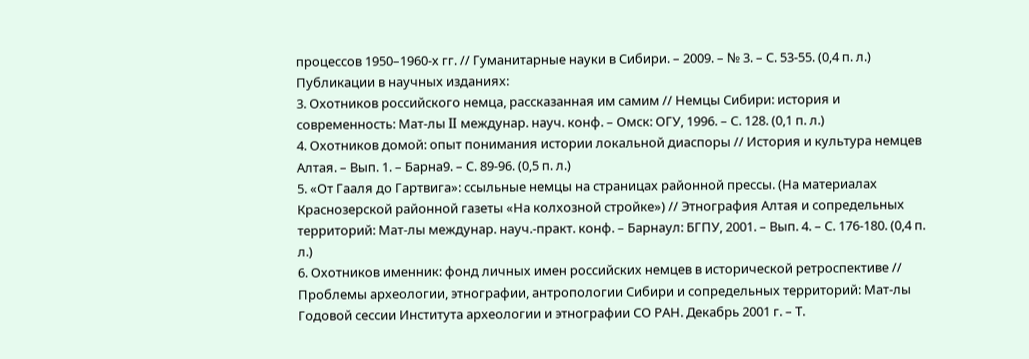процессов 1950–1960-х гг. // Гуманитарные науки в Сибири. – 2009. – № 3. – С. 53-55. (0,4 п. л.)
Публикации в научных изданиях:
3. Охотников российского немца, рассказанная им самим // Немцы Сибири: история и современность: Мат-лы II междунар. науч. конф. – Омск: ОГУ, 1996. – С. 128. (0,1 п. л.)
4. Охотников домой: опыт понимания истории локальной диаспоры // История и культура немцев Алтая. – Вып. 1. – Барна9. – С. 89-96. (0,5 п. л.)
5. «От Гааля до Гартвига»: ссыльные немцы на страницах районной прессы. (На материалах Краснозерской районной газеты «На колхозной стройке») // Этнография Алтая и сопредельных территорий: Мат-лы междунар. науч.-практ. конф. – Барнаул: БГПУ, 2001. – Вып. 4. – С. 176-180. (0,4 п. л.)
6. Охотников именник: фонд личных имен российских немцев в исторической ретроспективе // Проблемы археологии, этнографии, антропологии Сибири и сопредельных территорий: Мат-лы Годовой сессии Института археологии и этнографии СО РАН. Декабрь 2001 г. – Т.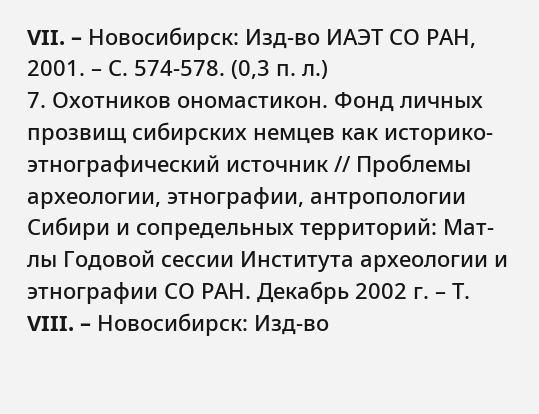VII. – Новосибирск: Изд-во ИАЭТ СО РАН, 2001. – С. 574-578. (0,3 п. л.)
7. Охотников ономастикон. Фонд личных прозвищ сибирских немцев как историко-этнографический источник // Проблемы археологии, этнографии, антропологии Сибири и сопредельных территорий: Мат-лы Годовой сессии Института археологии и этнографии СО РАН. Декабрь 2002 г. – Т. VIII. – Новосибирск: Изд-во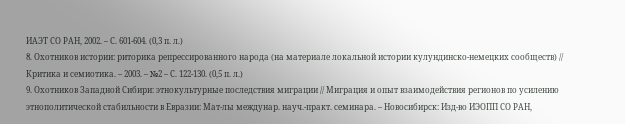ИАЭТ СО РАН, 2002. – С. 601-604. (0,3 п. л.)
8. Охотников истории: риторика репрессированного народа (на материале локальной истории кулундинско-немецких сообществ) // Критика и семиотика. – 2003. – №2 – С. 122-130. (0,5 п. л.)
9. Охотников Западной Сибири: этнокультурные последствия миграции // Миграция и опыт взаимодействия регионов по усилению этнополитической стабильности в Евразии: Мат-лы междунар. науч.-практ. семинара. – Новосибирск: Изд-во ИЭОПП СО РАН,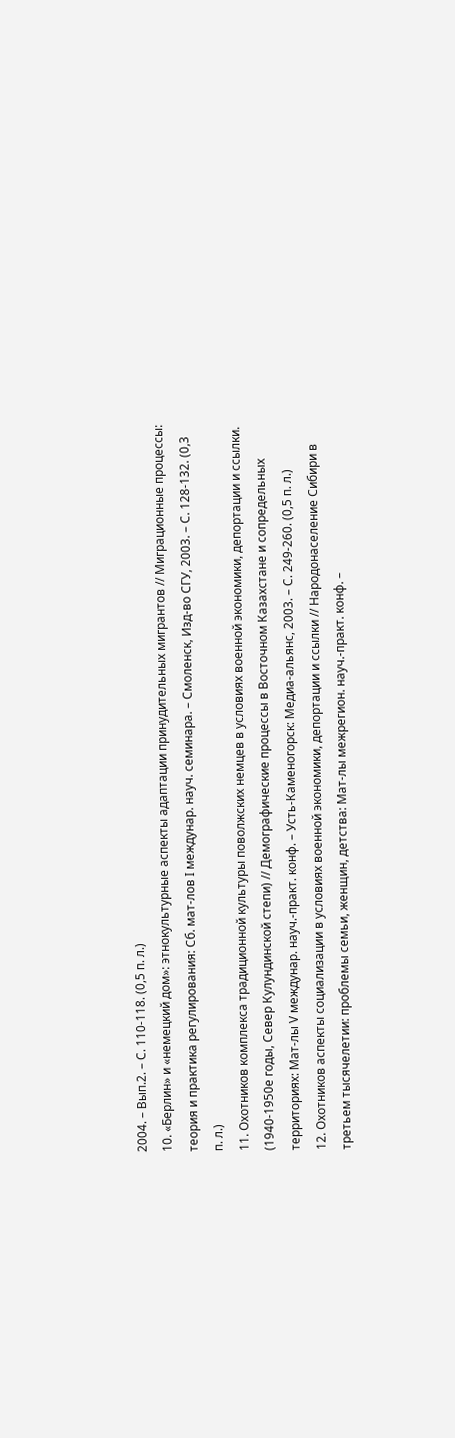2004. – Вып.2. – С. 110-118. (0,5 п. л.)
10. «Берлин» и «немецкий дом»: этнокультурные аспекты адаптации принудительных мигрантов // Миграционные процессы: теория и практика регулирования: Сб. мат-лов I междунар. науч. семинара. – Смоленск, Изд-во СГУ, 2003. – С. 128-132. (0,3 п. л.)
11. Охотников комплекса традиционной культуры поволжских немцев в условиях военной экономики, депортации и ссылки. (1940-1950е годы, Север Кулундинской степи) // Демографические процессы в Восточном Казахстане и сопредельных территориях: Мат-лы V междунар. науч.-практ. конф. – Усть-Каменогорск: Медиа-альянс, 2003. – С. 249-260. (0,5 п. л.)
12. Охотников аспекты социализации в условиях военной экономики, депортации и ссылки // Народонаселение Сибири в третьем тысячелетии: проблемы семьи, женщин, детства: Мат-лы межрегион. науч.-практ. конф. –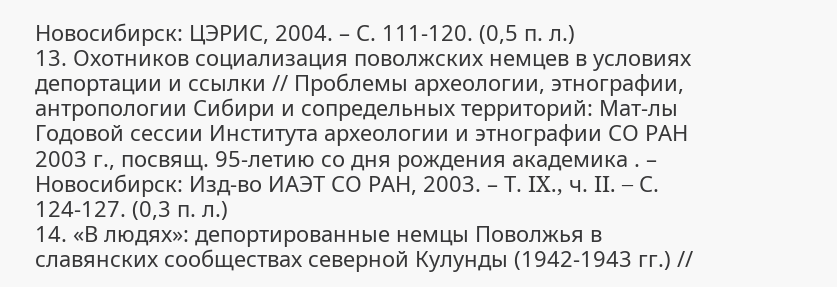Новосибирск: ЦЭРИС, 2004. – С. 111-120. (0,5 п. л.)
13. Охотников социализация поволжских немцев в условиях депортации и ссылки // Проблемы археологии, этнографии, антропологии Сибири и сопредельных территорий: Мат-лы Годовой сессии Института археологии и этнографии СО РАН 2003 г., посвящ. 95-летию со дня рождения академика . – Новосибирск: Изд-во ИАЭТ СО РАН, 2003. – Т. IX., ч. II. – С. 124-127. (0,3 п. л.)
14. «В людях»: депортированные немцы Поволжья в славянских сообществах северной Кулунды (1942-1943 гг.) //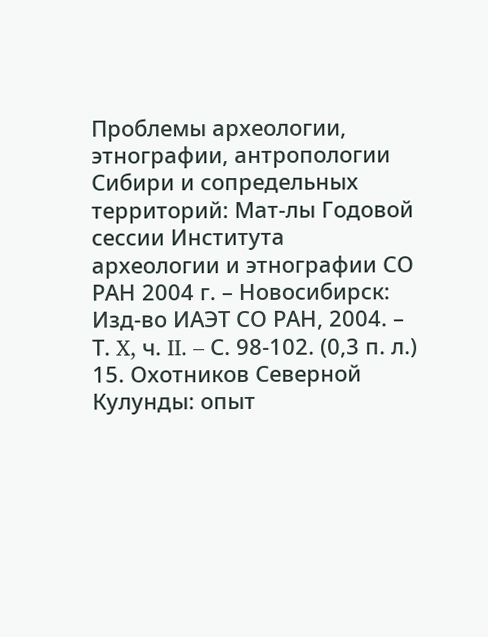Проблемы археологии, этнографии, антропологии Сибири и сопредельных территорий: Мат-лы Годовой сессии Института археологии и этнографии СО РАН 2004 г. – Новосибирск: Изд-во ИАЭТ СО РАН, 2004. – Т. X, ч. II. – С. 98-102. (0,3 п. л.)
15. Охотников Северной Кулунды: опыт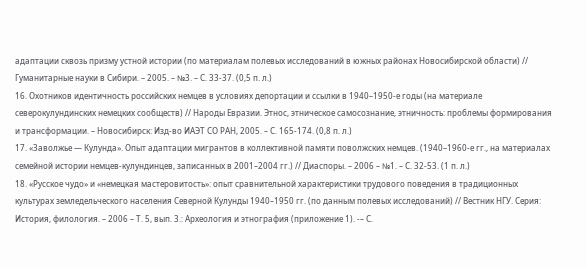адаптации сквозь призму устной истории (по материалам полевых исследований в южных районах Новосибирской области) // Гуманитарные науки в Сибири. – 2005. – №3. – С. 33-37. (0,5 п. л.)
16. Охотников идентичность российских немцев в условиях депортации и ссылки в 1940–1950-е годы (на материале северокулундинских немецких сообществ) // Народы Евразии. Этнос, этническое самосознание, этничность: проблемы формирования и трансформации. – Новосибирск: Изд-во ИАЭТ СО РАН, 2005. – С. 165-174. (0,8 п. л.)
17. «Заволжье — Кулунда». Опыт адаптации мигрантов в коллективной памяти поволжских немцев. (1940–1960-е гг., на материалах семейной истории немцев-кулундинцев, записанных в 2001–2004 гг.) // Диаспоры. – 2006 – №1. – С. 32-53. (1 п. л.)
18. «Русское чудо» и «немецкая мастеровитость»: опыт сравнительной характеристики трудового поведения в традиционных культурах земледельческого населения Северной Кулунды 1940–1950 гг. (по данным полевых исследований) // Вестник НГУ. Серия: История, филология. – 2006 – Т. 5, вып. 3.: Археология и этнография (приложение 1). -– С.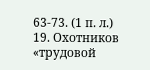63-73. (1 п. л.)
19. Охотников «трудовой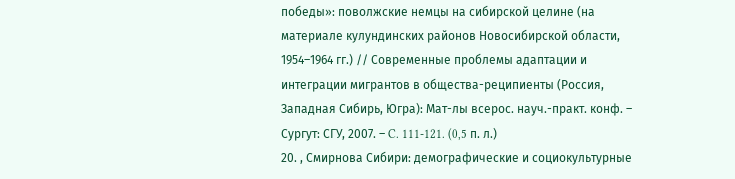победы»: поволжские немцы на сибирской целине (на материале кулундинских районов Новосибирской области, 1954–1964 гг.) // Современные проблемы адаптации и интеграции мигрантов в общества-реципиенты (Россия, Западная Сибирь, Югра): Мат-лы всерос. науч.-практ. конф. – Сургут: СГУ, 2007. – C. 111-121. (0,5 п. л.)
20. , Смирнова Сибири: демографические и социокультурные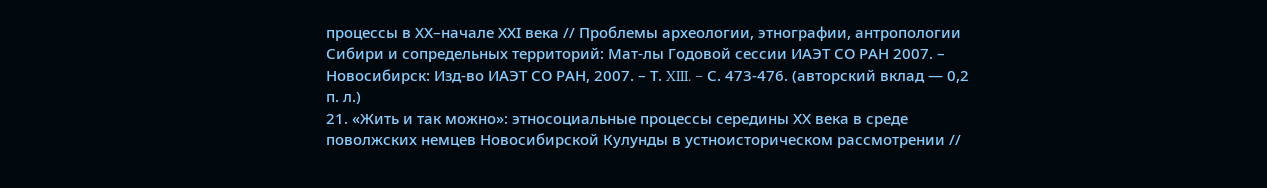процессы в ХХ–начале ХХI века // Проблемы археологии, этнографии, антропологии Сибири и сопредельных территорий: Мат-лы Годовой сессии ИАЭТ СО РАН 2007. – Новосибирск: Изд-во ИАЭТ СО РАН, 2007. – Т. XIII. – С. 473-476. (авторский вклад — 0,2 п. л.)
21. «Жить и так можно»: этносоциальные процессы середины ХХ века в среде поволжских немцев Новосибирской Кулунды в устноисторическом рассмотрении //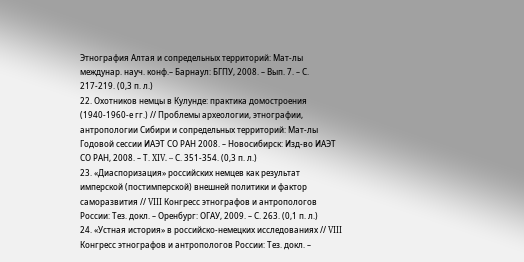Этнография Алтая и сопредельных территорий: Мат-лы междунар. науч. конф.– Барнаул: БГПУ, 2008. – Вып. 7. – С. 217-219. (0,3 п. л.)
22. Охотников немцы в Кулунде: практика домостроения (1940-1960-е гг.) // Проблемы археологии, этнографии, антропологии Сибири и сопредельных территорий: Мат-лы Годовой сессии ИАЭТ СО РАН 2008. – Новосибирск: Изд-во ИАЭТ СО РАН, 2008. – Т. XIV. – С. 351-354. (0,3 п. л.)
23. «Диаспоризация» российских немцев как результат имперской (постимперской) внешней политики и фактор саморазвития // VIII Конгресс этнографов и антропологов России: Тез. докл. – Оренбург: ОГАУ, 2009. – С. 263. (0,1 п. л.)
24. «Устная история» в российско-немецких исследованиях // VIII Конгресс этнографов и антропологов России: Тез. докл. –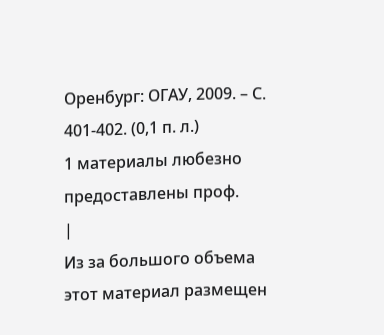Оренбург: ОГАУ, 2009. – С. 401-402. (0,1 п. л.)
1 материалы любезно предоставлены проф.
|
Из за большого объема этот материал размещен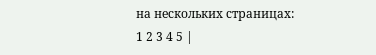на нескольких страницах:
1 2 3 4 5 |